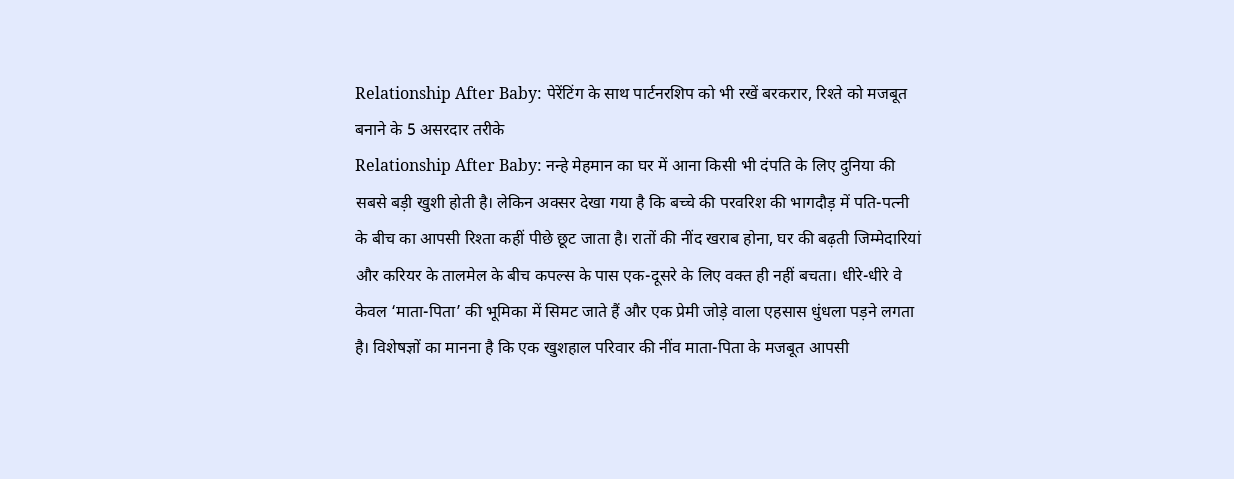Relationship After Baby: पेरेंटिंग के साथ पार्टनरशिप को भी रखें बरकरार, रिश्ते को मजबूत बनाने के 5 असरदार तरीके
Relationship After Baby: नन्हे मेहमान का घर में आना किसी भी दंपति के लिए दुनिया की सबसे बड़ी खुशी होती है। लेकिन अक्सर देखा गया है कि बच्चे की परवरिश की भागदौड़ में पति-पत्नी के बीच का आपसी रिश्ता कहीं पीछे छूट जाता है। रातों की नींद खराब होना, घर की बढ़ती जिम्मेदारियां और करियर के तालमेल के बीच कपल्स के पास एक-दूसरे के लिए वक्त ही नहीं बचता। धीरे-धीरे वे केवल ‘माता-पिता’ की भूमिका में सिमट जाते हैं और एक प्रेमी जोड़े वाला एहसास धुंधला पड़ने लगता है। विशेषज्ञों का मानना है कि एक खुशहाल परिवार की नींव माता-पिता के मजबूत आपसी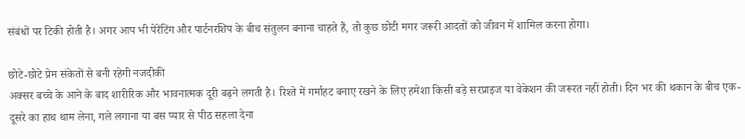संबंधों पर टिकी होती है। अगर आप भी पेरेंटिंग और पार्टनरशिप के बीच संतुलन बनाना चाहते हैं, तो कुछ छोटी मगर जरूरी आदतों को जीवन में शामिल करना होगा।

छोटे-छोटे प्रेम संकेतों से बनी रहेगी नजदीकी
अक्सर बच्चे के आने के बाद शारीरिक और भावनात्मक दूरी बढ़ने लगती है। रिश्ते में गर्माहट बनाए रखने के लिए हमेशा किसी बड़े सरप्राइज या वेकेशन की जरूरत नहीं होती। दिन भर की थकान के बीच एक-दूसरे का हाथ थाम लेना, गले लगाना या बस प्यार से पीठ सहला देना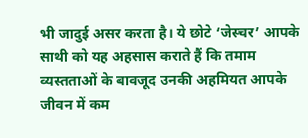भी जादुई असर करता है। ये छोटे ‘जेस्चर’ आपके साथी को यह अहसास कराते हैं कि तमाम व्यस्तताओं के बावजूद उनकी अहमियत आपके जीवन में कम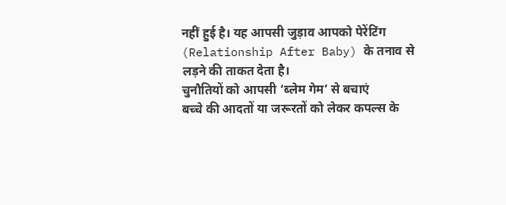नहीं हुई है। यह आपसी जुड़ाव आपको पेरेंटिंग (Relationship After Baby) के तनाव से लड़ने की ताकत देता है।
चुनौतियों को आपसी ‘ब्लेम गेम’ से बचाएं
बच्चे की आदतों या जरूरतों को लेकर कपल्स के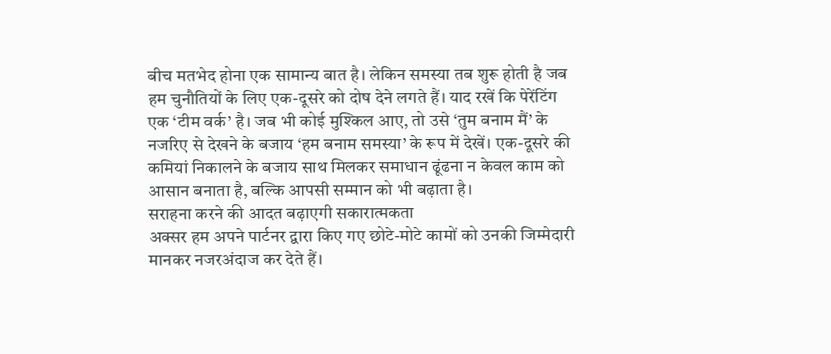बीच मतभेद होना एक सामान्य बात है। लेकिन समस्या तब शुरू होती है जब हम चुनौतियों के लिए एक-दूसरे को दोष देने लगते हैं। याद रखें कि पेरेंटिंग एक ‘टीम वर्क’ है। जब भी कोई मुश्किल आए, तो उसे ‘तुम बनाम मैं’ के नजरिए से देखने के बजाय ‘हम बनाम समस्या’ के रूप में देखें। एक-दूसरे की कमियां निकालने के बजाय साथ मिलकर समाधान ढूंढना न केवल काम को आसान बनाता है, बल्कि आपसी सम्मान को भी बढ़ाता है।
सराहना करने की आदत बढ़ाएगी सकारात्मकता
अक्सर हम अपने पार्टनर द्वारा किए गए छोटे-मोटे कामों को उनकी जिम्मेदारी मानकर नजरअंदाज कर देते हैं।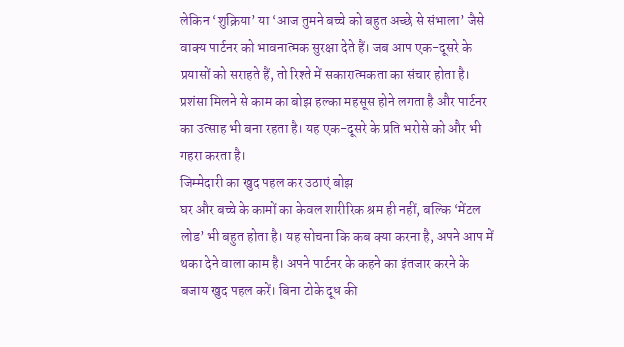लेकिन ‘शुक्रिया’ या ‘आज तुमने बच्चे को बहुत अच्छे से संभाला’ जैसे वाक्य पार्टनर को भावनात्मक सुरक्षा देते हैं। जब आप एक-दूसरे के प्रयासों को सराहते हैं, तो रिश्ते में सकारात्मकता का संचार होता है। प्रशंसा मिलने से काम का बोझ हल्का महसूस होने लगता है और पार्टनर का उत्साह भी बना रहता है। यह एक-दूसरे के प्रति भरोसे को और भी गहरा करता है।
जिम्मेदारी का खुद पहल कर उठाएं बोझ
घर और बच्चे के कामों का केवल शारीरिक श्रम ही नहीं, बल्कि ‘मेंटल लोड’ भी बहुत होता है। यह सोचना कि कब क्या करना है, अपने आप में थका देने वाला काम है। अपने पार्टनर के कहने का इंतजार करने के बजाय खुद पहल करें। बिना टोके दूध की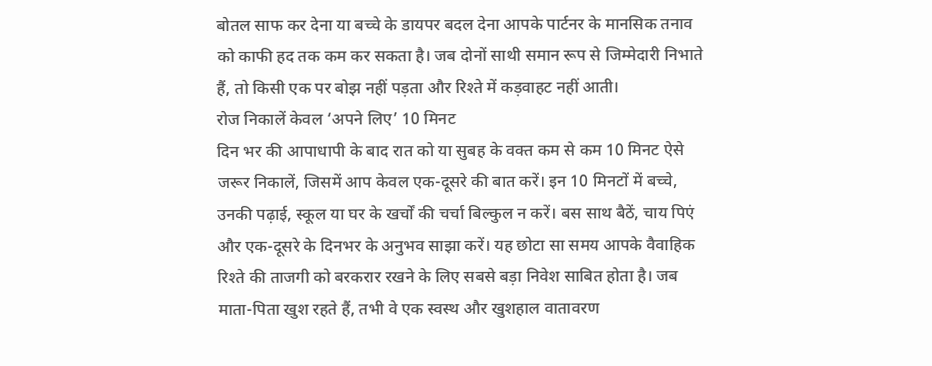बोतल साफ कर देना या बच्चे के डायपर बदल देना आपके पार्टनर के मानसिक तनाव को काफी हद तक कम कर सकता है। जब दोनों साथी समान रूप से जिम्मेदारी निभाते हैं, तो किसी एक पर बोझ नहीं पड़ता और रिश्ते में कड़वाहट नहीं आती।
रोज निकालें केवल ‘अपने लिए’ 10 मिनट
दिन भर की आपाधापी के बाद रात को या सुबह के वक्त कम से कम 10 मिनट ऐसे जरूर निकालें, जिसमें आप केवल एक-दूसरे की बात करें। इन 10 मिनटों में बच्चे, उनकी पढ़ाई, स्कूल या घर के खर्चों की चर्चा बिल्कुल न करें। बस साथ बैठें, चाय पिएं और एक-दूसरे के दिनभर के अनुभव साझा करें। यह छोटा सा समय आपके वैवाहिक रिश्ते की ताजगी को बरकरार रखने के लिए सबसे बड़ा निवेश साबित होता है। जब माता-पिता खुश रहते हैं, तभी वे एक स्वस्थ और खुशहाल वातावरण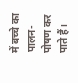में बच्चे का पालन-पोषण कर पाते हैं।